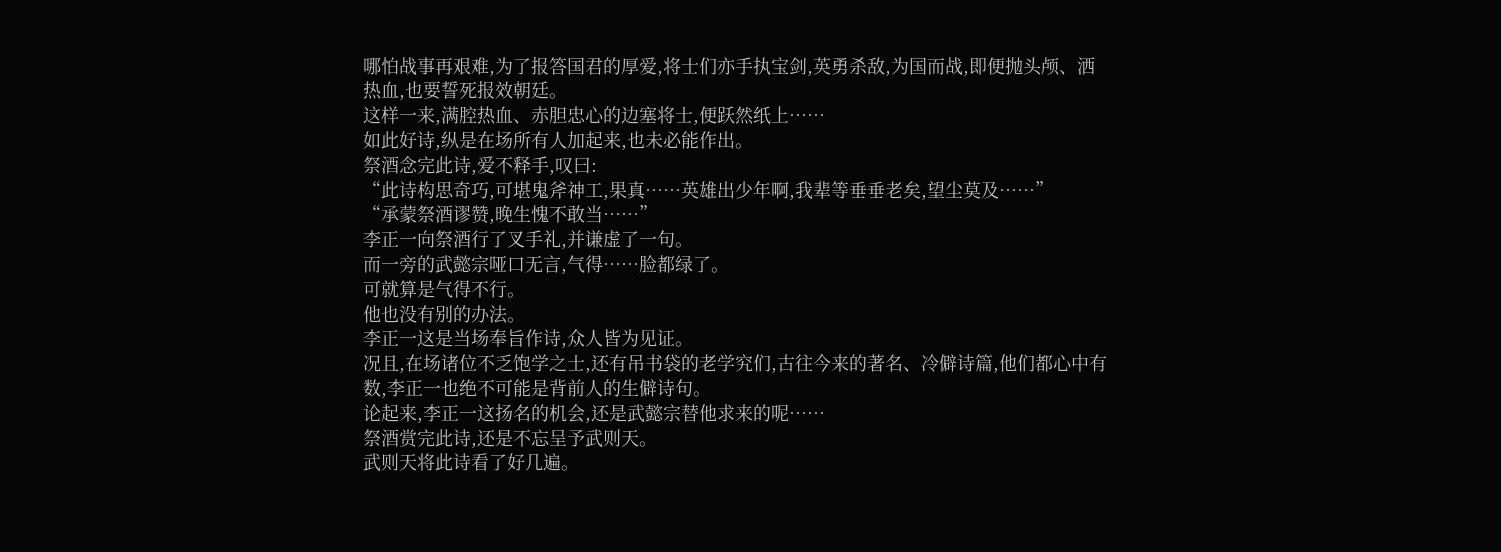哪怕战事再艰难,为了报答国君的厚爱,将士们亦手执宝剑,英勇杀敌,为国而战,即便抛头颅、洒热血,也要誓死报效朝廷。
这样一来,满腔热血、赤胆忠心的边塞将士,便跃然纸上……
如此好诗,纵是在场所有人加起来,也未必能作出。
祭酒念完此诗,爱不释手,叹曰:
“此诗构思奇巧,可堪鬼斧神工,果真……英雄出少年啊,我辈等垂垂老矣,望尘莫及……”
“承蒙祭酒谬赞,晚生愧不敢当……”
李正一向祭酒行了叉手礼,并谦虚了一句。
而一旁的武懿宗哑口无言,气得……脸都绿了。
可就算是气得不行。
他也没有别的办法。
李正一这是当场奉旨作诗,众人皆为见证。
况且,在场诸位不乏饱学之士,还有吊书袋的老学究们,古往今来的著名、冷僻诗篇,他们都心中有数,李正一也绝不可能是背前人的生僻诗句。
论起来,李正一这扬名的机会,还是武懿宗替他求来的呢……
祭酒赏完此诗,还是不忘呈予武则天。
武则天将此诗看了好几遍。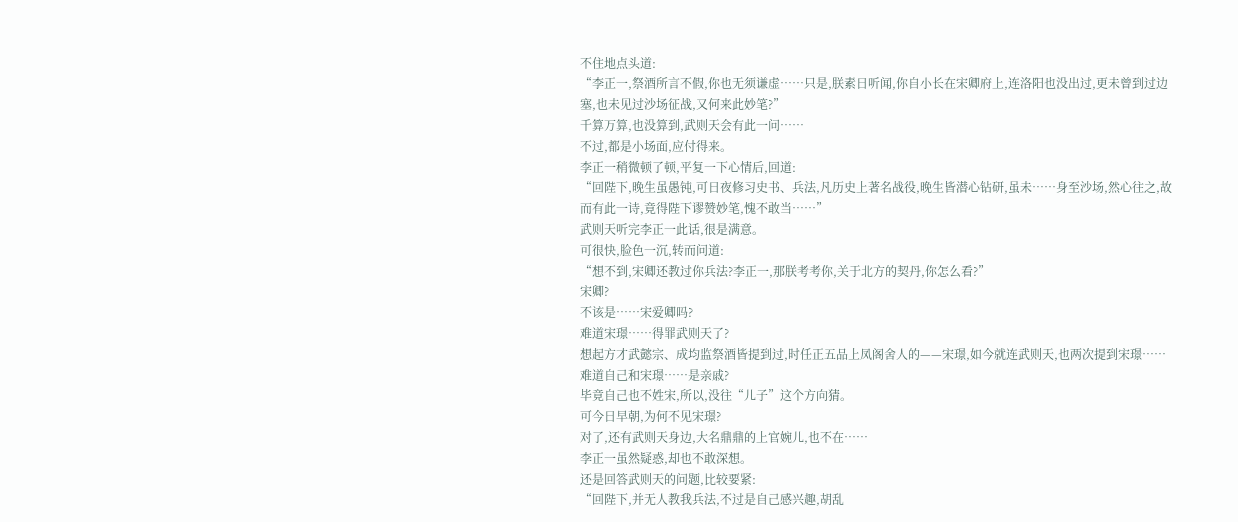不住地点头道:
“李正一,祭酒所言不假,你也无须谦虚……只是,朕素日听闻,你自小长在宋卿府上,连洛阳也没出过,更未曾到过边塞,也未见过沙场征战,又何来此妙笔?”
千算万算,也没算到,武则天会有此一问……
不过,都是小场面,应付得来。
李正一稍微顿了顿,平复一下心情后,回道:
“回陛下,晚生虽愚钝,可日夜修习史书、兵法,凡历史上著名战役,晚生皆潜心钻研,虽未……身至沙场,然心往之,故而有此一诗,竟得陛下谬赞妙笔,愧不敢当……”
武则天听完李正一此话,很是满意。
可很快,脸色一沉,转而问道:
“想不到,宋卿还教过你兵法?李正一,那朕考考你,关于北方的契丹,你怎么看?”
宋卿?
不该是……宋爱卿吗?
难道宋璟……得罪武则天了?
想起方才武懿宗、成均监祭酒皆提到过,时任正五品上凤阁舍人的——宋璟,如今就连武则天,也两次提到宋璟……
难道自己和宋璟……是亲戚?
毕竟自己也不姓宋,所以,没往“儿子”这个方向猜。
可今日早朝,为何不见宋璟?
对了,还有武则天身边,大名鼎鼎的上官婉儿,也不在……
李正一虽然疑惑,却也不敢深想。
还是回答武则天的问题,比较要紧:
“回陛下,并无人教我兵法,不过是自己感兴趣,胡乱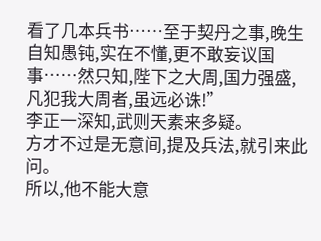看了几本兵书……至于契丹之事,晚生自知愚钝,实在不懂,更不敢妄议国事……然只知,陛下之大周,国力强盛,凡犯我大周者,虽远必诛!”
李正一深知,武则天素来多疑。
方才不过是无意间,提及兵法,就引来此问。
所以,他不能大意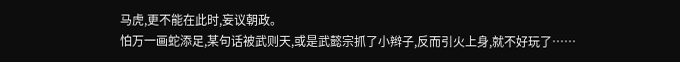马虎,更不能在此时,妄议朝政。
怕万一画蛇添足,某句话被武则天,或是武懿宗抓了小辫子,反而引火上身,就不好玩了……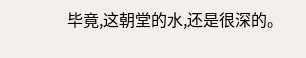毕竟,这朝堂的水,还是很深的。